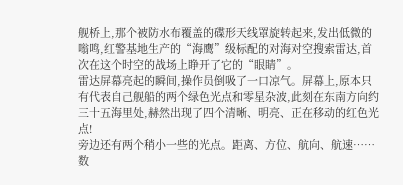舰桥上,那个被防水布覆盖的碟形天线罩旋转起来,发出低微的嗡鸣,红警基地生产的“海鹰”级标配的对海对空搜索雷达,首次在这个时空的战场上睁开了它的“眼睛”。
雷达屏幕亮起的瞬间,操作员倒吸了一口凉气。屏幕上,原本只有代表自己舰船的两个绿色光点和零星杂波,此刻在东南方向约三十五海里处,赫然出现了四个清晰、明亮、正在移动的红色光点!
旁边还有两个稍小一些的光点。距离、方位、航向、航速……数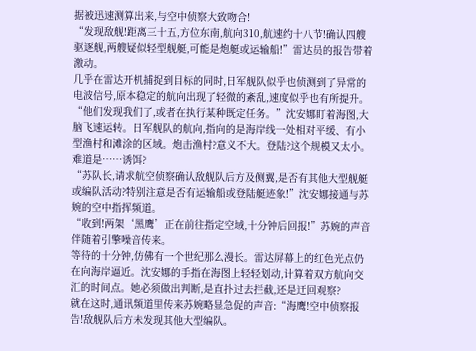据被迅速测算出来,与空中侦察大致吻合!
“发现敌舰!距离三十五,方位东南,航向310,航速约十八节!确认四艘驱逐舰,两艘疑似轻型舰艇,可能是炮艇或运输船!”雷达员的报告带着激动。
几乎在雷达开机捕捉到目标的同时,日军舰队似乎也侦测到了异常的电波信号,原本稳定的航向出现了轻微的紊乱,速度似乎也有所提升。
“他们发现我们了,或者在执行某种既定任务。”沈安娜盯着海图,大脑飞速运转。日军舰队的航向,指向的是海岸线一处相对平缓、有小型渔村和滩涂的区域。炮击渔村?意义不大。登陆?这个规模又太小。难道是……诱饵?
“苏队长,请求航空侦察确认敌舰队后方及侧翼,是否有其他大型舰艇或编队活动?特别注意是否有运输船或登陆艇迹象!”沈安娜接通与苏婉的空中指挥频道。
“收到!两架‘黑鹰’正在前往指定空域,十分钟后回报!”苏婉的声音伴随着引擎噪音传来。
等待的十分钟,仿佛有一个世纪那么漫长。雷达屏幕上的红色光点仍在向海岸逼近。沈安娜的手指在海图上轻轻划动,计算着双方航向交汇的时间点。她必须做出判断,是直扑过去拦截,还是迂回观察?
就在这时,通讯频道里传来苏婉略显急促的声音:“海鹰!空中侦察报告!敌舰队后方未发现其他大型编队。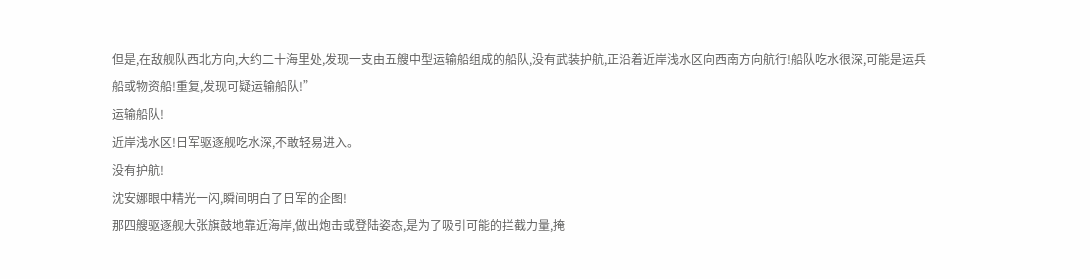但是,在敌舰队西北方向,大约二十海里处,发现一支由五艘中型运输船组成的船队,没有武装护航,正沿着近岸浅水区向西南方向航行!船队吃水很深,可能是运兵船或物资船!重复,发现可疑运输船队!”
运输船队!
近岸浅水区!日军驱逐舰吃水深,不敢轻易进入。
没有护航!
沈安娜眼中精光一闪,瞬间明白了日军的企图!
那四艘驱逐舰大张旗鼓地靠近海岸,做出炮击或登陆姿态,是为了吸引可能的拦截力量,掩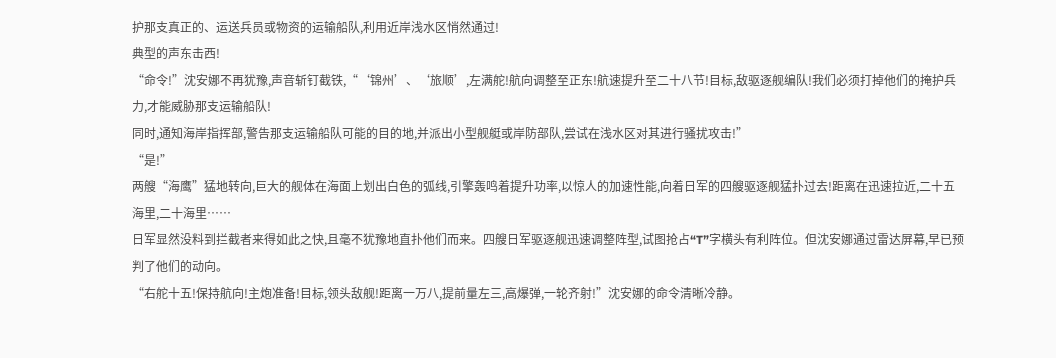护那支真正的、运送兵员或物资的运输船队,利用近岸浅水区悄然通过!
典型的声东击西!
“命令!”沈安娜不再犹豫,声音斩钉截铁,“‘锦州’、‘旅顺’,左满舵!航向调整至正东!航速提升至二十八节!目标,敌驱逐舰编队!我们必须打掉他们的掩护兵力,才能威胁那支运输船队!
同时,通知海岸指挥部,警告那支运输船队可能的目的地,并派出小型舰艇或岸防部队,尝试在浅水区对其进行骚扰攻击!”
“是!”
两艘“海鹰”猛地转向,巨大的舰体在海面上划出白色的弧线,引擎轰鸣着提升功率,以惊人的加速性能,向着日军的四艘驱逐舰猛扑过去!距离在迅速拉近,二十五海里,二十海里……
日军显然没料到拦截者来得如此之快,且毫不犹豫地直扑他们而来。四艘日军驱逐舰迅速调整阵型,试图抢占“T”字横头有利阵位。但沈安娜通过雷达屏幕,早已预判了他们的动向。
“右舵十五!保持航向!主炮准备!目标,领头敌舰!距离一万八,提前量左三,高爆弹,一轮齐射!”沈安娜的命令清晰冷静。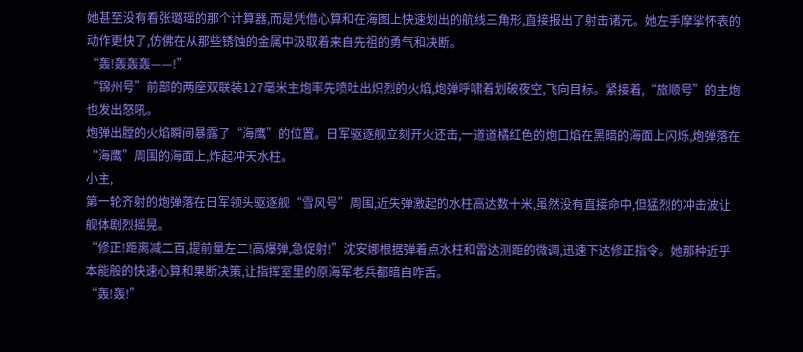她甚至没有看张璐瑶的那个计算器,而是凭借心算和在海图上快速划出的航线三角形,直接报出了射击诸元。她左手摩挲怀表的动作更快了,仿佛在从那些锈蚀的金属中汲取着来自先祖的勇气和决断。
“轰!轰轰轰——!”
“锦州号”前部的两座双联装127毫米主炮率先喷吐出炽烈的火焰,炮弹呼啸着划破夜空,飞向目标。紧接着,“旅顺号”的主炮也发出怒吼。
炮弹出膛的火焰瞬间暴露了“海鹰”的位置。日军驱逐舰立刻开火还击,一道道橘红色的炮口焰在黑暗的海面上闪烁,炮弹落在“海鹰”周围的海面上,炸起冲天水柱。
小主,
第一轮齐射的炮弹落在日军领头驱逐舰“雪风号”周围,近失弹激起的水柱高达数十米,虽然没有直接命中,但猛烈的冲击波让舰体剧烈摇晃。
“修正!距离减二百,提前量左二!高爆弹,急促射!”沈安娜根据弹着点水柱和雷达测距的微调,迅速下达修正指令。她那种近乎本能般的快速心算和果断决策,让指挥室里的原海军老兵都暗自咋舌。
“轰!轰!”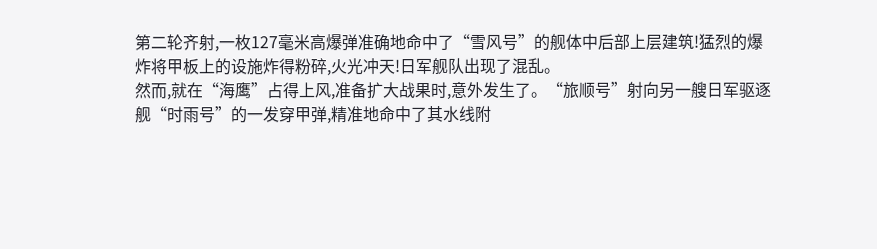第二轮齐射,一枚127毫米高爆弹准确地命中了“雪风号”的舰体中后部上层建筑!猛烈的爆炸将甲板上的设施炸得粉碎,火光冲天!日军舰队出现了混乱。
然而,就在“海鹰”占得上风,准备扩大战果时,意外发生了。“旅顺号”射向另一艘日军驱逐舰“时雨号”的一发穿甲弹,精准地命中了其水线附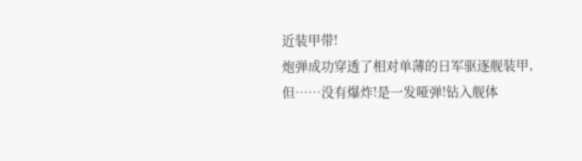近装甲带!
炮弹成功穿透了相对单薄的日军驱逐舰装甲,但……没有爆炸!是一发哑弹!钻入舰体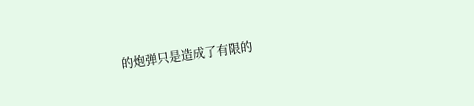的炮弹只是造成了有限的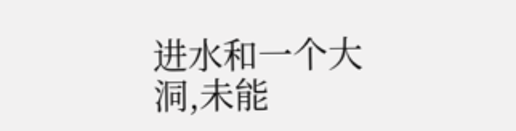进水和一个大洞,未能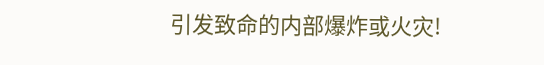引发致命的内部爆炸或火灾!